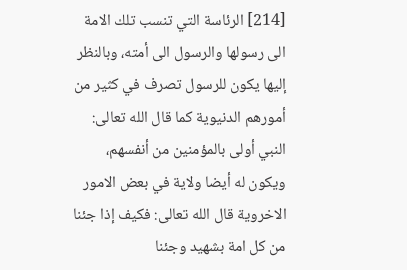[214] الرئاسة التي تنسب تلك الامة الى رسولها والرسول الى أمته، وبالنظر إليها يكون للرسول تصرف في كثير من أمورهم الدنيوية كما قال الله تعالى: النبي أولى بالمؤمنين من أنفسهم، ويكون له أيضا ولاية في بعض الامور الاخروية قال الله تعالى: فكيف إذا جئنا من كل امة بشهيد وجئنا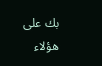بك على هؤلاء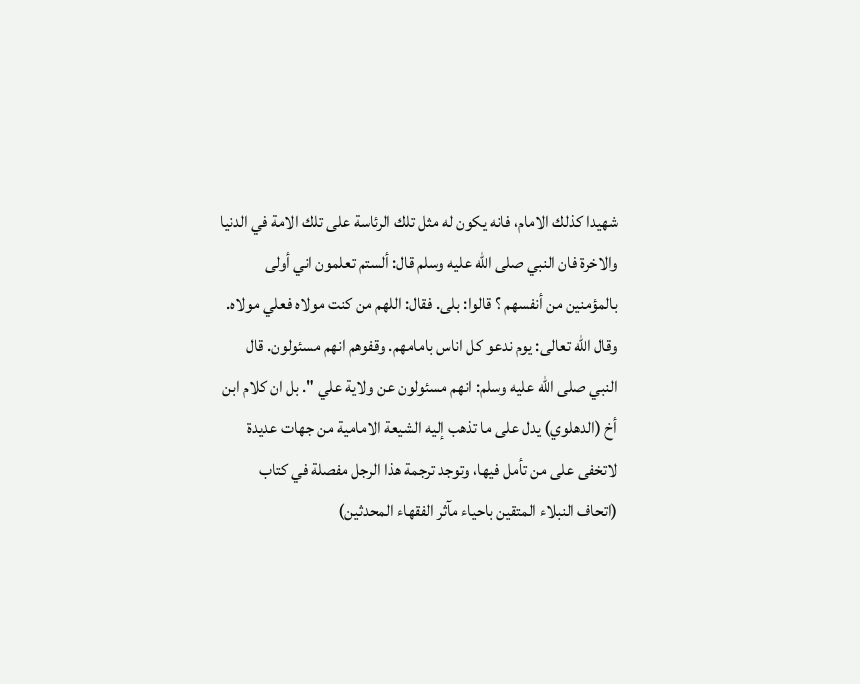شهيدا كذلك الامام، فانه يكون له مثل تلك الرئاسة على تلك الامة في الدنيا والاخرة فان النبي صلى الله عليه وسلم قال: ألستم تعلمون اني أولى بالمؤمنين من أنفسهم ؟ قالوا: بلى. فقال: اللهم من كنت مولاه فعلي مولاه. وقال الله تعالى: يوم ندعو كل اناس بامامهم. وقفوهم انهم مسئولون. قال النبي صلى الله عليه وسلم: انهم مسئولون عن ولاية علي ". بل ان كلام ابن أخ (الدهلوي) يدل على ما تذهب إليه الشيعة الامامية من جهات عديدة لاتخفى على من تأمل فيها، وتوجد ترجمة هذا الرجل مفصلة في كتاب (اتحاف النبلاء المتقين باحياء مآثر الفقهاء المحدثين)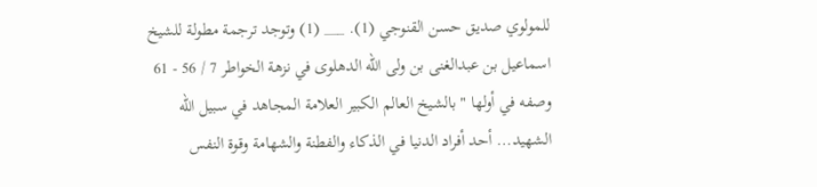للمولوي صديق حسن القنوجي (1). ___ (1) وتوجد ترجمة مطولة للشيخ اسماعيل بن عبدالغنى بن ولى الله الدهلوى في نزهة الخواطر 7 / 56 - 61 وصفه في أولها " بالشيخ العالم الكبير العلامة المجاهد في سبيل الله الشهيد... أحد أفراد الدنيا في الذكاء والفطنة والشهامة وقوة النفس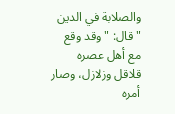والصلابة في الدين " قال: " وقد وقع مع أهل عصره قلاقل وزلازل، وصار أمره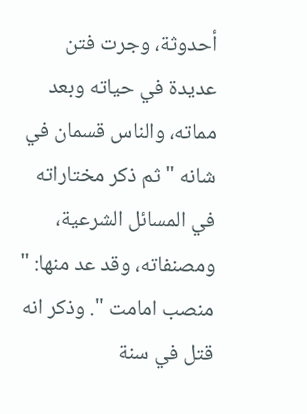أحدوثة، وجرت فتن عديدة في حياته وبعد مماته، والناس قسمان في شانه " ثم ذكر مختاراته في المسائل الشرعية، ومصنفاته، وقد عد منها: " منصب امامت ". وذكر انه قتل في سنة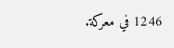1246 في معركة.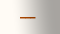___